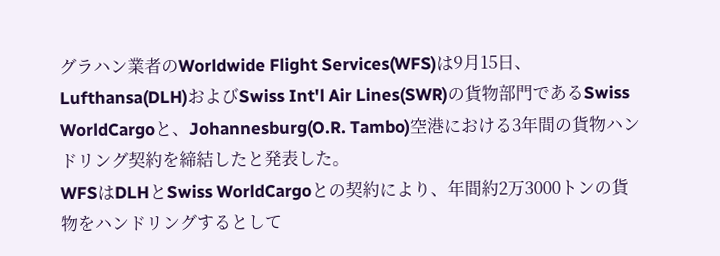グラハン業者のWorldwide Flight Services(WFS)は9月15日、Lufthansa(DLH)およびSwiss Int'l Air Lines(SWR)の貨物部門であるSwiss WorldCargoと、Johannesburg(O.R. Tambo)空港における3年間の貨物ハンドリング契約を締結したと発表した。
WFSはDLHとSwiss WorldCargoとの契約により、年間約2万3000トンの貨物をハンドリングするとして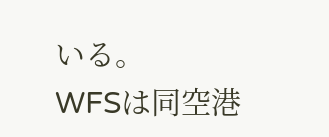いる。
WFSは同空港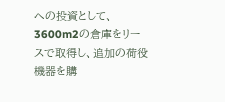への投資として、3600m2の倉庫をリースで取得し、追加の荷役機器を購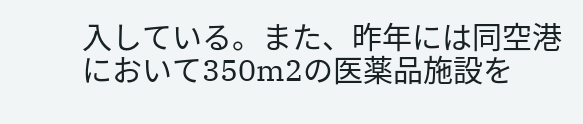入している。また、昨年には同空港において350m2の医薬品施設を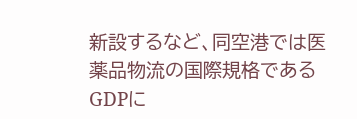新設するなど、同空港では医薬品物流の国際規格であるGDPに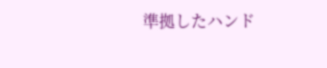準拠したハンド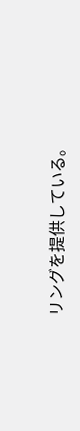リングを提供している。